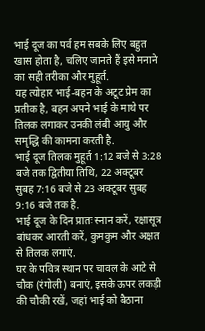भाई दूज का पर्व हम सबके लिए बहुत खास होता है, चलिए जानते हैं इसे मनाने का सही तरीका और मुहूर्त.
यह त्योहार भाई-बहन के अटूट प्रेम का प्रतीक है, बहन अपने भाई के माथे पर तिलक लगाकर उनकी लंबी आयु और समृद्धि की कामना करती है.
भाई दूज तिलक मुहूर्त 1:12 बजे से 3:28 बजे तक द्वितीया तिथि, 22 अक्टूबर सुबह 7:16 बजे से 23 अक्टूबर सुबह 9:16 बजे तक है.
भाई दूज के दिन प्रातः स्नान करें, रक्षासूत्र बांधकर आरती करें, कुमकुम और अक्षत से तिलक लगाएं.
घर के पवित्र स्थान पर चावल के आटे से चौक (रंगोली) बनाएं, इसके ऊपर लकड़ी की चौकी रखें, जहां भाई को बैठाना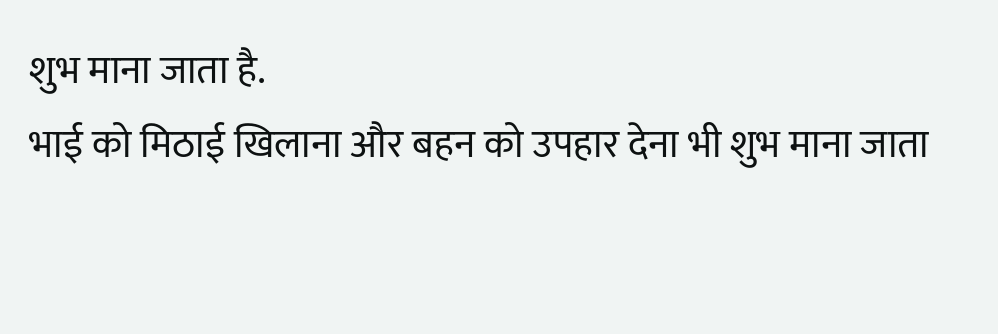शुभ माना जाता है.
भाई को मिठाई खिलाना और बहन को उपहार देना भी शुभ माना जाता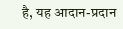है, यह आदान-प्रदान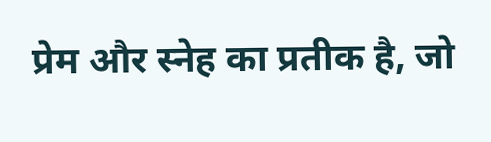प्रेम और स्नेह का प्रतीक है, जो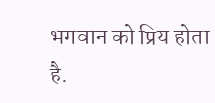भगवान को प्रिय होता है.